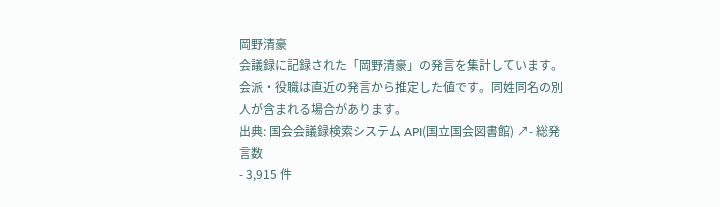岡野清豪
会議録に記録された「岡野清豪」の発言を集計しています。会派・役職は直近の発言から推定した値です。同姓同名の別人が含まれる場合があります。
出典: 国会会議録検索システム API(国立国会図書館) ↗- 総発言数
- 3,915 件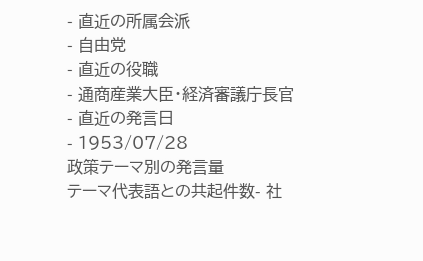- 直近の所属会派
- 自由党
- 直近の役職
- 通商産業大臣・経済審議庁長官
- 直近の発言日
- 1953/07/28
政策テーマ別の発言量
テーマ代表語との共起件数- 社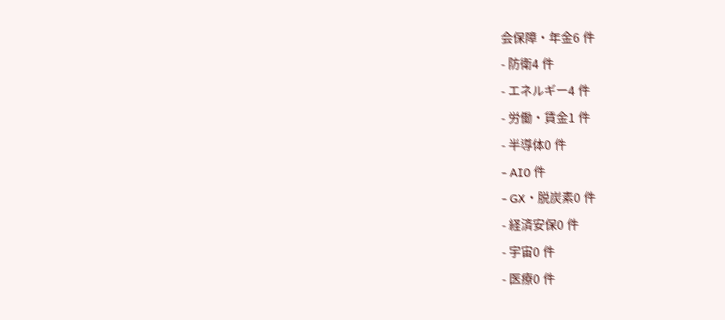会保障・年金6 件
- 防衛4 件
- エネルギー4 件
- 労働・賃金1 件
- 半導体0 件
- AI0 件
- GX・脱炭素0 件
- 経済安保0 件
- 宇宙0 件
- 医療0 件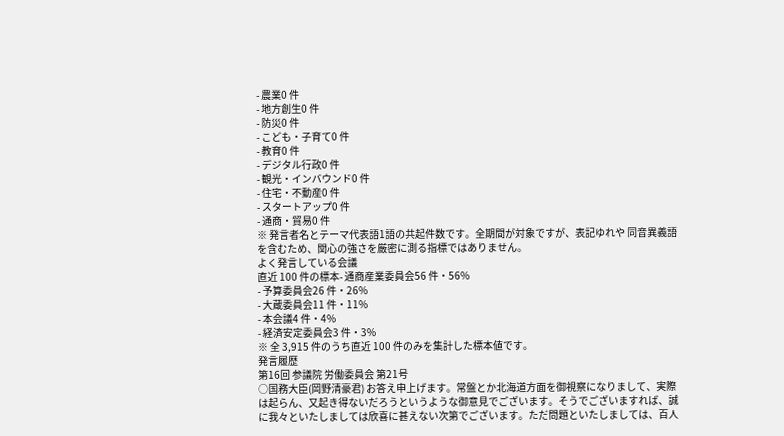- 農業0 件
- 地方創生0 件
- 防災0 件
- こども・子育て0 件
- 教育0 件
- デジタル行政0 件
- 観光・インバウンド0 件
- 住宅・不動産0 件
- スタートアップ0 件
- 通商・貿易0 件
※ 発言者名とテーマ代表語1語の共起件数です。全期間が対象ですが、表記ゆれや 同音異義語を含むため、関心の強さを厳密に測る指標ではありません。
よく発言している会議
直近 100 件の標本- 通商産業委員会56 件・56%
- 予算委員会26 件・26%
- 大蔵委員会11 件・11%
- 本会議4 件・4%
- 経済安定委員会3 件・3%
※ 全 3,915 件のうち直近 100 件のみを集計した標本値です。
発言履歴
第16回 参議院 労働委員会 第21号
○国務大臣(岡野清豪君) お答え申上げます。常盤とか北海道方面を御視察になりまして、実際は起らん、又起き得ないだろうというような御意見でございます。そうでございますれば、誠に我々といたしましては欣喜に甚えない次第でございます。ただ問題といたしましては、百人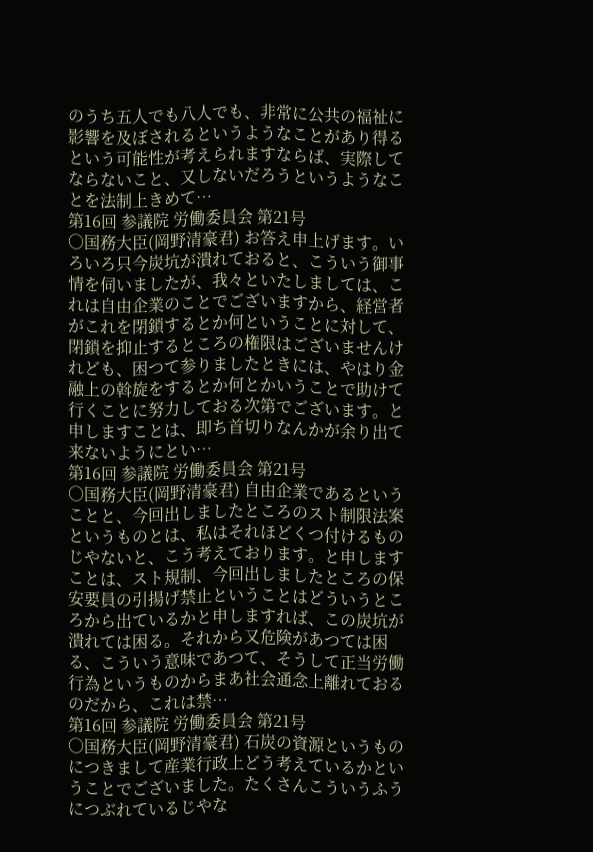のうち五人でも八人でも、非常に公共の福祉に影響を及ぼされるというようなことがあり得るという可能性が考えられますならば、実際してならないこと、又しないだろうというようなことを法制上きめて…
第16回 参議院 労働委員会 第21号
○国務大臣(岡野清豪君) お答え申上げます。いろいろ只今炭坑が潰れておると、こういう御事情を伺いましたが、我々といたしましては、これは自由企業のことでございますから、経営者がこれを閉鎖するとか何ということに対して、閉鎖を抑止するところの権限はございませんけれども、困つて参りましたときには、やはり金融上の斡旋をするとか何とかいうことで助けて行くことに努力しておる次第でございます。と申しますことは、即ち首切りなんかが余り出て来ないようにとい…
第16回 参議院 労働委員会 第21号
○国務大臣(岡野清豪君) 自由企業であるということと、今回出しましたところのスト制限法案というものとは、私はそれほどくつ付けるものじやないと、こう考えております。と申しますことは、スト規制、今回出しましたところの保安要員の引揚げ禁止ということはどういうところから出ているかと申しますれば、この炭坑が潰れては困る。それから又危険があつては困る、こういう意味であつて、そうして正当労働行為というものからまあ社会通念上離れておるのだから、これは禁…
第16回 参議院 労働委員会 第21号
○国務大臣(岡野清豪君) 石炭の資源というものにつきまして産業行政上どう考えているかということでございました。たくさんこういうふうにつぶれているじやな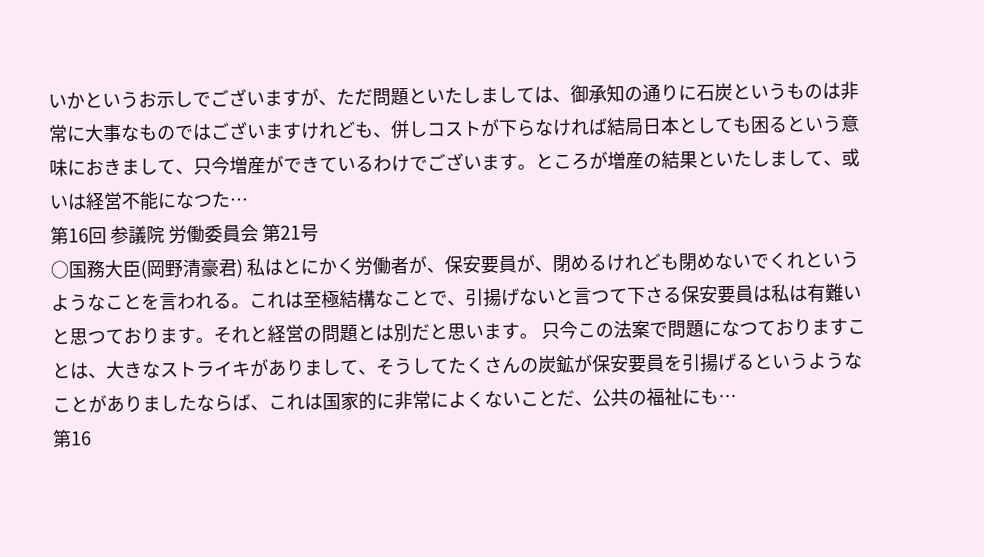いかというお示しでございますが、ただ問題といたしましては、御承知の通りに石炭というものは非常に大事なものではございますけれども、併しコストが下らなければ結局日本としても困るという意味におきまして、只今増産ができているわけでございます。ところが増産の結果といたしまして、或いは経営不能になつた…
第16回 参議院 労働委員会 第21号
○国務大臣(岡野清豪君) 私はとにかく労働者が、保安要員が、閉めるけれども閉めないでくれというようなことを言われる。これは至極結構なことで、引揚げないと言つて下さる保安要員は私は有難いと思つております。それと経営の問題とは別だと思います。 只今この法案で問題になつておりますことは、大きなストライキがありまして、そうしてたくさんの炭鉱が保安要員を引揚げるというようなことがありましたならば、これは国家的に非常によくないことだ、公共の福祉にも…
第16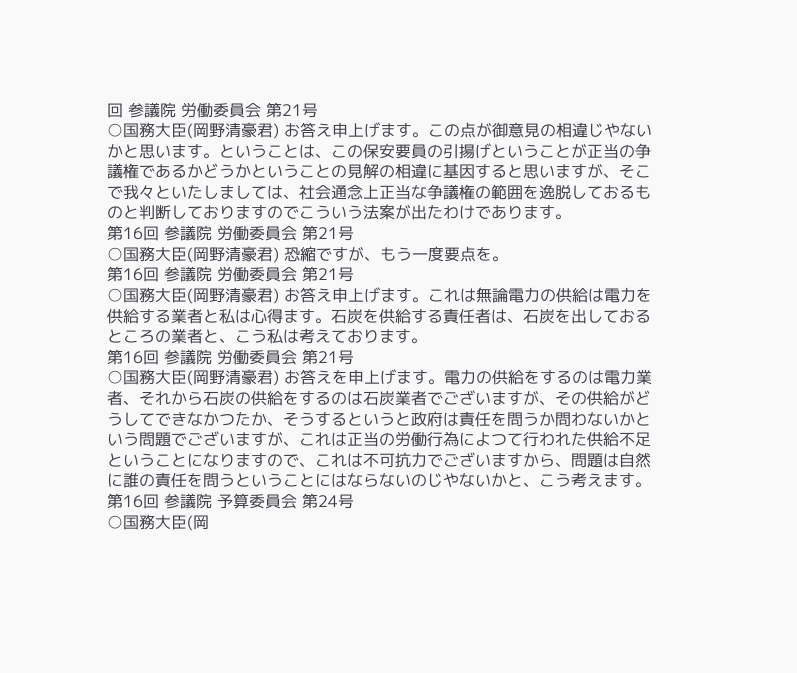回 参議院 労働委員会 第21号
○国務大臣(岡野清豪君) お答え申上げます。この点が御意見の相違じやないかと思います。ということは、この保安要員の引揚げということが正当の争議権であるかどうかということの見解の相違に基因すると思いますが、そこで我々といたしましては、社会通念上正当な争議権の範囲を逸脱しておるものと判断しておりますのでこういう法案が出たわけであります。
第16回 参議院 労働委員会 第21号
○国務大臣(岡野清豪君) 恐縮ですが、もう一度要点を。
第16回 参議院 労働委員会 第21号
○国務大臣(岡野清豪君) お答え申上げます。これは無論電力の供給は電力を供給する業者と私は心得ます。石炭を供給する責任者は、石炭を出しておるところの業者と、こう私は考えております。
第16回 参議院 労働委員会 第21号
○国務大臣(岡野清豪君) お答えを申上げます。電力の供給をするのは電力業者、それから石炭の供給をするのは石炭業者でございますが、その供給がどうしてできなかつたか、そうするというと政府は責任を問うか問わないかという問題でございますが、これは正当の労働行為によつて行われた供給不足ということになりますので、これは不可抗力でございますから、問題は自然に誰の責任を問うということにはならないのじやないかと、こう考えます。
第16回 参議院 予算委員会 第24号
○国務大臣(岡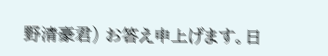野清豪君) お答え申上げます。日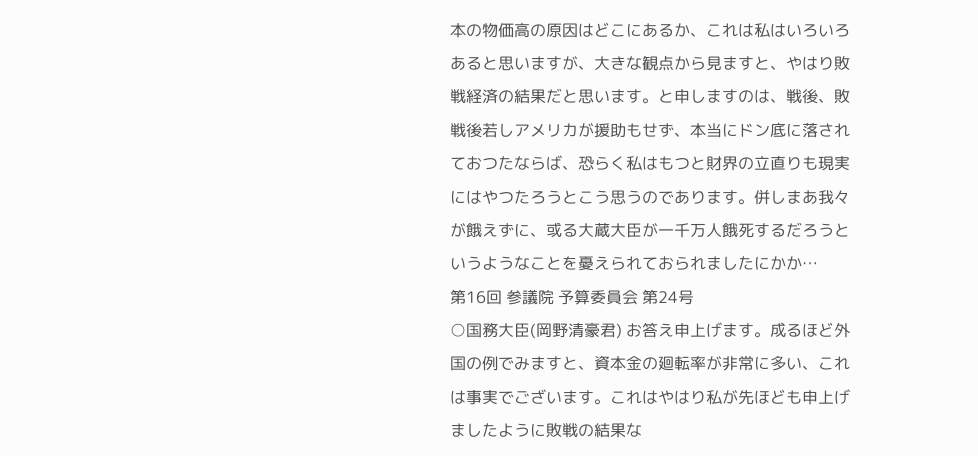本の物価高の原因はどこにあるか、これは私はいろいろあると思いますが、大きな観点から見ますと、やはり敗戦経済の結果だと思います。と申しますのは、戦後、敗戦後若しアメリカが援助もせず、本当にドン底に落されておつたならば、恐らく私はもつと財界の立直りも現実にはやつたろうとこう思うのであります。併しまあ我々が餓えずに、或る大蔵大臣が一千万人餓死するだろうというようなことを憂えられておられましたにかか…
第16回 参議院 予算委員会 第24号
○国務大臣(岡野清豪君) お答え申上げます。成るほど外国の例でみますと、資本金の廻転率が非常に多い、これは事実でございます。これはやはり私が先ほども申上げましたように敗戦の結果な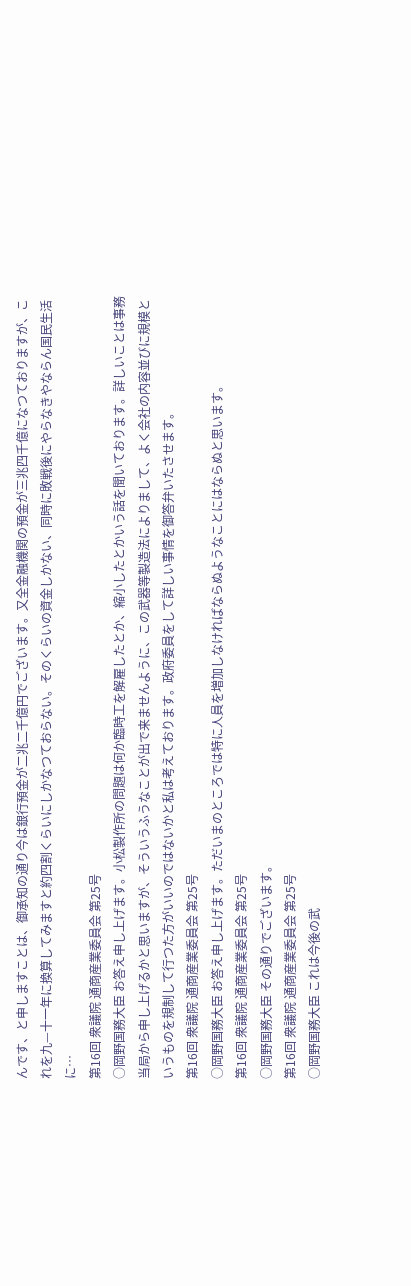んです、と申しますことは、御承知の通り今は銀行預金が二兆二千億円でございます。又全金融機関の預金が三兆四千億になつておりますが、これを九—十一年に換算してみますと約四割くらいにしかなつておらない。そのくらいの資金しかない、同時に敗戦後にやらなきやならん国民生活に…
第16回 衆議院 通商産業委員会 第25号
○岡野国務大臣 お答え申し上げます。小松製作所の問題は何か臨時工を解雇したとか、縮小したとかいう話を聞いております。詳しいことは事務当局から申し上げるかと思いますが、そういうふうなことが出で来ませんように、この武器等製造法によりまして、よく会社の内容並びに規模というものを規制して行つた方がいいのではないかと私は考えております。政府委員をして詳しい事情を御答弁いたさせます。
第16回 衆議院 通商産業委員会 第25号
○岡野国務大臣 お答え申し上げます。ただいまのところでは特に人員を増加しなければならぬようなことにはならぬと思います。
第16回 衆議院 通商産業委員会 第25号
○岡野国務大臣 その通りでございます。
第16回 衆議院 通商産業委員会 第25号
○岡野国務大臣 これは今後の武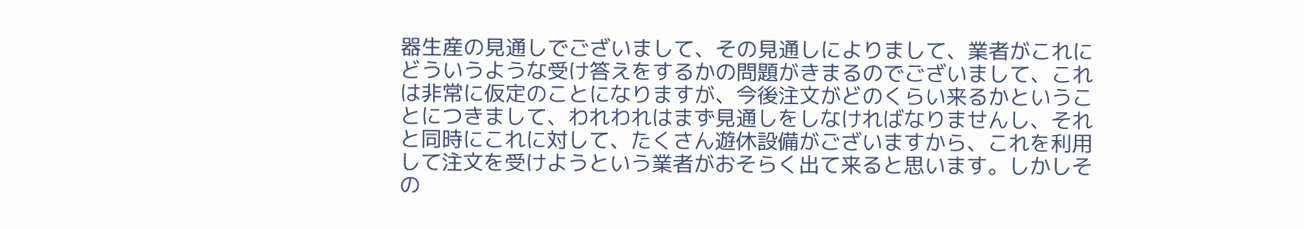器生産の見通しでございまして、その見通しによりまして、業者がこれにどういうような受け答えをするかの問題がきまるのでございまして、これは非常に仮定のことになりますが、今後注文がどのくらい来るかということにつきまして、われわれはまず見通しをしなければなりませんし、それと同時にこれに対して、たくさん遊休設備がございますから、これを利用して注文を受けようという業者がおそらく出て来ると思います。しかしその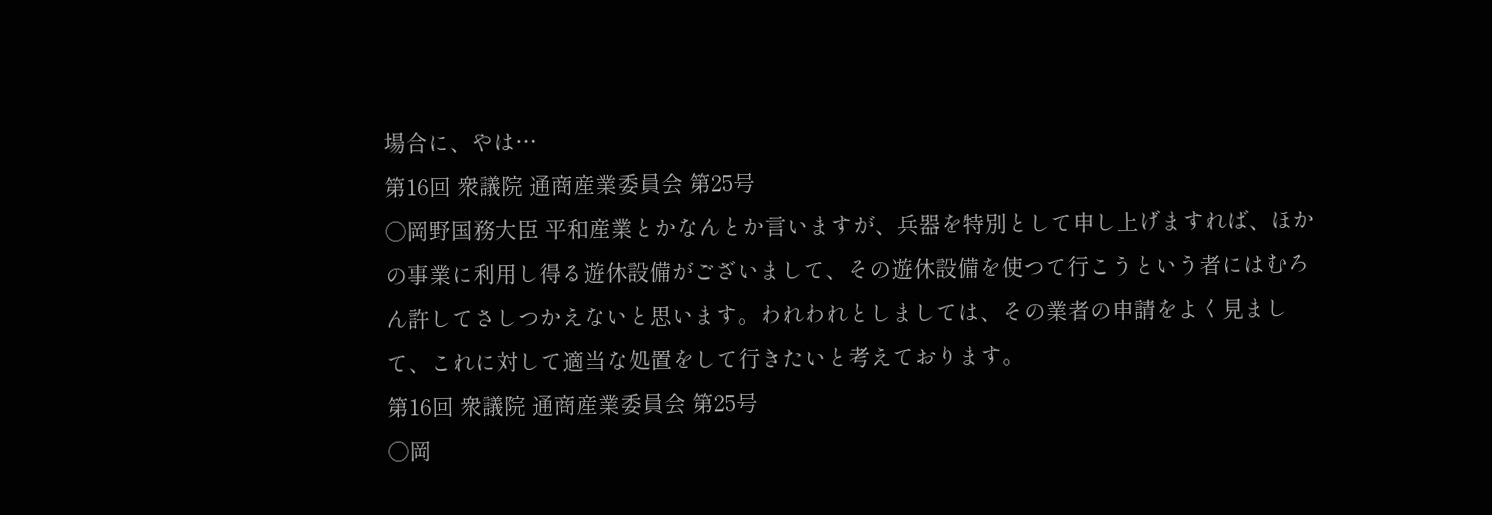場合に、やは…
第16回 衆議院 通商産業委員会 第25号
○岡野国務大臣 平和産業とかなんとか言いますが、兵器を特別として申し上げますれば、ほかの事業に利用し得る遊休設備がございまして、その遊休設備を使つて行こうという者にはむろん許してさしつかえないと思います。われわれとしましては、その業者の申請をよく見まして、これに対して適当な処置をして行きたいと考えております。
第16回 衆議院 通商産業委員会 第25号
○岡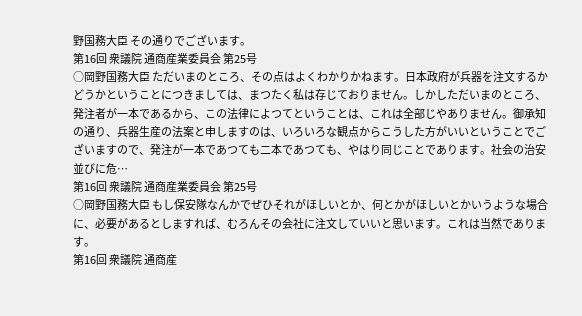野国務大臣 その通りでございます。
第16回 衆議院 通商産業委員会 第25号
○岡野国務大臣 ただいまのところ、その点はよくわかりかねます。日本政府が兵器を注文するかどうかということにつきましては、まつたく私は存じておりません。しかしただいまのところ、発注者が一本であるから、この法律によつてということは、これは全部じやありません。御承知の通り、兵器生産の法案と申しますのは、いろいろな観点からこうした方がいいということでございますので、発注が一本であつても二本であつても、やはり同じことであります。社会の治安並びに危…
第16回 衆議院 通商産業委員会 第25号
○岡野国務大臣 もし保安隊なんかでぜひそれがほしいとか、何とかがほしいとかいうような場合に、必要があるとしますれば、むろんその会社に注文していいと思います。これは当然であります。
第16回 衆議院 通商産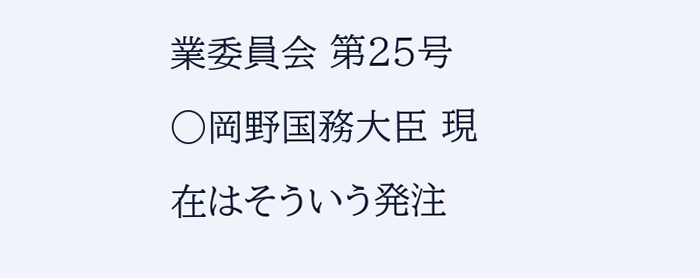業委員会 第25号
○岡野国務大臣 現在はそういう発注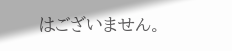はございません。